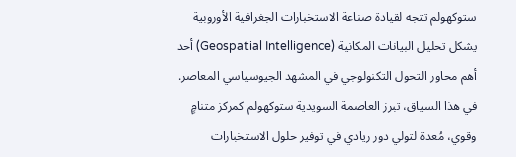ستوكهولم تتجه لقيادة صناعة الاستخبارات الجغرافية الأوروبية
يشكل تحليل البيانات المكانية (Geospatial Intelligence) أحد أهم محاور التحول التكنولوجي في المشهد الجيوسياسي المعاصر. في هذا السياق، تبرز العاصمة السويدية ستوكهولم كمركز متنامٍ وقوي، مُعدة لتولي دور ريادي في توفير حلول الاستخبارات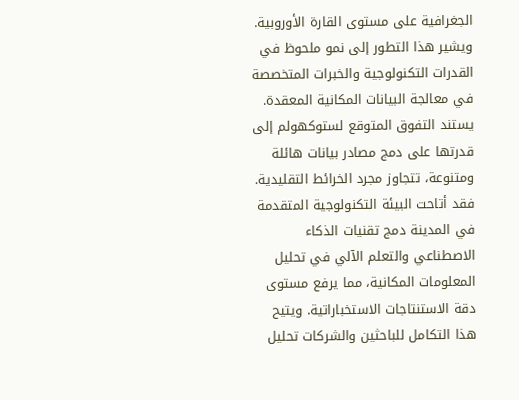الجغرافية على مستوى القارة الأوروبية. ويشير هذا التطور إلى نمو ملحوظ في القدرات التكنولوجية والخبرات المتخصصة في معالجة البيانات المكانية المعقدة.
يستند التفوق المتوقع لستوكهولم إلى قدرتها على دمج مصادر بيانات هائلة ومتنوعة، تتجاوز مجرد الخرائط التقليدية. فقد أتاحت البيئة التكنولوجية المتقدمة في المدينة دمج تقنيات الذكاء الاصطناعي والتعلم الآلي في تحليل المعلومات المكانية، مما يرفع مستوى دقة الاستنتاجات الاستخباراتية. ويتيح هذا التكامل للباحثين والشركات تحليل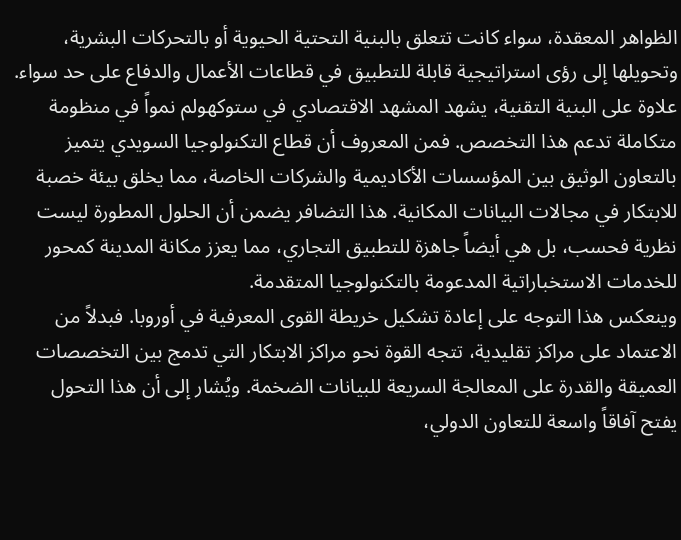الظواهر المعقدة، سواء كانت تتعلق بالبنية التحتية الحيوية أو بالتحركات البشرية، وتحويلها إلى رؤى استراتيجية قابلة للتطبيق في قطاعات الأعمال والدفاع على حد سواء.
علاوة على البنية التقنية، يشهد المشهد الاقتصادي في ستوكهولم نمواً في منظومة متكاملة تدعم هذا التخصص. فمن المعروف أن قطاع التكنولوجيا السويدي يتميز بالتعاون الوثيق بين المؤسسات الأكاديمية والشركات الخاصة، مما يخلق بيئة خصبة للابتكار في مجالات البيانات المكانية. هذا التضافر يضمن أن الحلول المطورة ليست نظرية فحسب، بل هي أيضاً جاهزة للتطبيق التجاري، مما يعزز مكانة المدينة كمحور للخدمات الاستخباراتية المدعومة بالتكنولوجيا المتقدمة.
وينعكس هذا التوجه على إعادة تشكيل خريطة القوى المعرفية في أوروبا. فبدلاً من الاعتماد على مراكز تقليدية، تتجه القوة نحو مراكز الابتكار التي تدمج بين التخصصات العميقة والقدرة على المعالجة السريعة للبيانات الضخمة. ويُشار إلى أن هذا التحول يفتح آفاقاً واسعة للتعاون الدولي،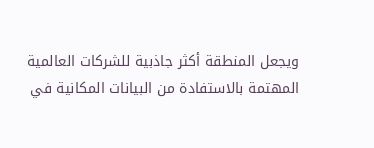ويجعل المنطقة أكثر جاذبية للشركات العالمية المهتمة بالاستفادة من البيانات المكانية في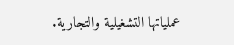عملياتها التشغيلية والتجارية.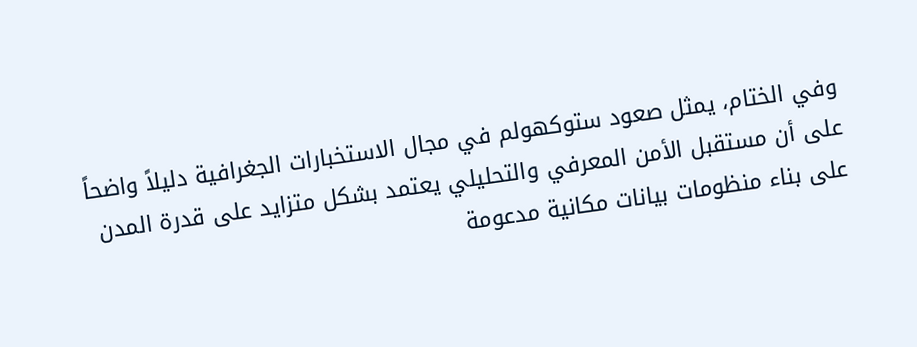وفي الختام، يمثل صعود ستوكهولم في مجال الاستخبارات الجغرافية دليلاً واضحاً على أن مستقبل الأمن المعرفي والتحليلي يعتمد بشكل متزايد على قدرة المدن على بناء منظومات بيانات مكانية مدعومة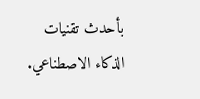بأحدث تقنيات الذكاء الاصطناعي.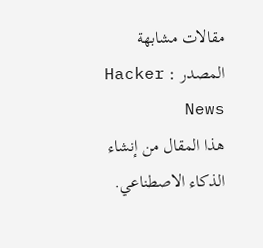مقالات مشابهة
المصدر : Hacker News
هذا المقال من إنشاء الذكاء الاصطناعي.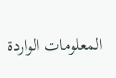المعلومات الواردة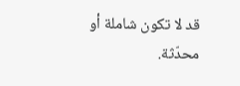قد لا تكون شاملة أو محدّثة.